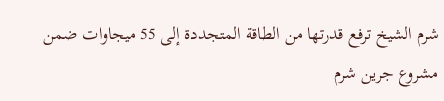شرم الشيخ ترفع قدرتها من الطاقة المتجددة إلى 55 ميجاوات ضمن مشروع جرين شرم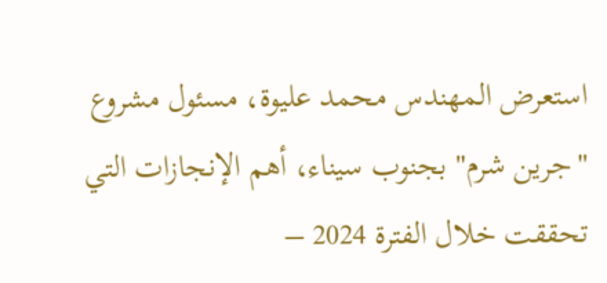استعرض المهندس محمد عليوة، مسئول مشروع "جرين شرم" بجنوب سيناء، أهم الإنجازات التي تحققت خلال الفترة 2024 –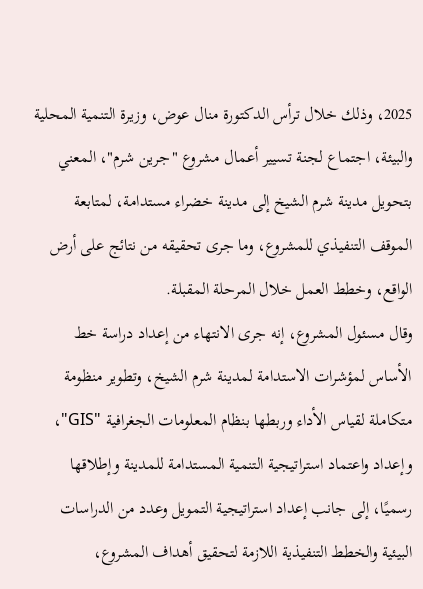2025، وذلك خلال ترأس الدكتورة منال عوض، وزيرة التنمية المحلية والبيئة، اجتماع لجنة تسيير أعمال مشروع "جرين شرم"، المعني بتحويل مدينة شرم الشيخ إلى مدينة خضراء مستدامة، لمتابعة الموقف التنفيذي للمشروع، وما جرى تحقيقه من نتائج على أرض الواقع، وخطط العمل خلال المرحلة المقبلة.
وقال مسئول المشروع، إنه جرى الانتهاء من إعداد دراسة خط الأساس لمؤشرات الاستدامة لمدينة شرم الشيخ، وتطوير منظومة متكاملة لقياس الأداء وربطها بنظام المعلومات الجغرافية "GIS"، وإعداد واعتماد استراتيجية التنمية المستدامة للمدينة وإطلاقها رسميًا، إلى جانب إعداد استراتيجية التمويل وعدد من الدراسات البيئية والخطط التنفيذية اللازمة لتحقيق أهداف المشروع،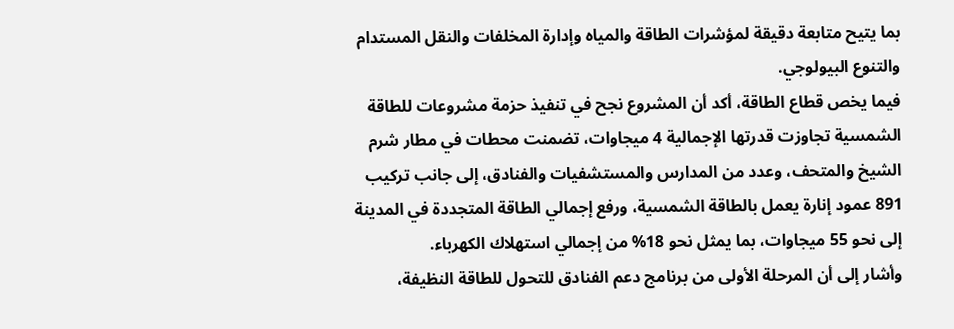بما يتيح متابعة دقيقة لمؤشرات الطاقة والمياه وإدارة المخلفات والنقل المستدام والتنوع البيولوجي.
فيما يخص قطاع الطاقة، أكد أن المشروع نجح في تنفيذ حزمة مشروعات للطاقة الشمسية تجاوزت قدرتها الإجمالية 4 ميجاوات، تضمنت محطات في مطار شرم الشيخ والمتحف، وعدد من المدارس والمستشفيات والفنادق، إلى جانب تركيب 891 عمود إنارة يعمل بالطاقة الشمسية، ورفع إجمالي الطاقة المتجددة في المدينة إلى نحو 55 ميجاوات، بما يمثل نحو 18% من إجمالي استهلاك الكهرباء.
وأشار إلى أن المرحلة الأولى من برنامج دعم الفنادق للتحول للطاقة النظيفة،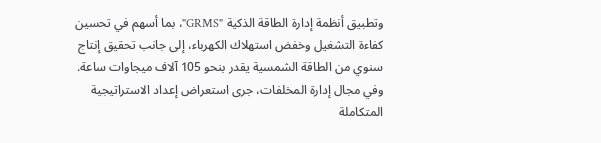وتطبيق أنظمة إدارة الطاقة الذكية "GRMS"، بما أسهم في تحسين كفاءة التشغيل وخفض استهلاك الكهرباء، إلى جانب تحقيق إنتاج سنوي من الطاقة الشمسية يقدر بنحو 105 آلاف ميجاوات ساعة.
وفي مجال إدارة المخلفات، جرى استعراض إعداد الاستراتيجية المتكاملة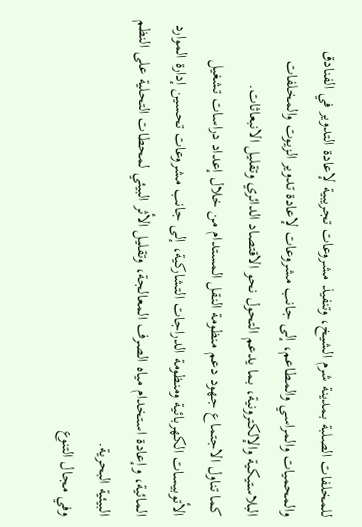للمخلفات الصلبة بمدينة شرم الشيخ، وتنفيذ مشروعات تجريبية لإعادة التدوير في الفنادق والمحميات والمراسي والمطاعم، إلى جانب مشروعات لإعادة تدوير الزيوت والمخلفات البلاستيكية والإلكترونية، بما يدعم التحول نحو الاقتصاد الدائري وتقليل الانبعاثات.
كما تناول الاجتماع جهود دعم منظومة النقل المستدام من خلال إعداد دراسات تشغيل الأتوبيسات الكهربائية ومنظومة الدراجات التشاركية، إلى جانب مشروعات تحسين إدارة الموارد المائية، وإعادة استخدام مياه الصرف المعالجة، وتقليل الأثر البيئي لمحطات التحلية على النظم البيئية البحرية.
وفي مجال التنوع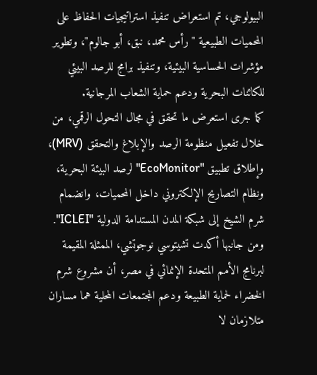البيولوجي، تم استعراض تنفيذ استراتيجيات الحفاظ على المحميات الطبيعية "رأس محمد، نبق، أبو جالوم"، وتطوير مؤشرات الحساسية البيئية، وتنفيذ برامج للرصد البيئي للكائنات البحرية ودعم حماية الشعاب المرجانية.
كما جرى استعرض ما تحقق في مجال التحول الرقمي، من خلال تفعيل منظومة الرصد والإبلاغ والتحقق (MRV)، وإطلاق تطبيق "EcoMonitor" لرصد البيئة البحرية، ونظام التصاريح الإلكتروني داخل المحميات، وانضمام شرم الشيخ إلى شبكة المدن المستدامة الدولية "ICLEI".
ومن جانبها أكدت تشيتوسي نوجوتشي، الممثلة المقيمة لبرنامج الأمم المتحدة الإنمائي في مصر، أن مشروع شرم الخضراء لحماية الطبيعة ودعم المجتمعات المحلية هما مساران متلازمان لا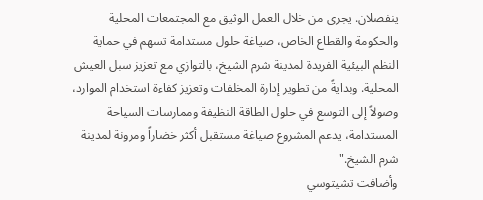ينفصلان. يجرى من خلال العمل الوثيق مع المجتمعات المحلية والحكومة والقطاع الخاص، صياغة حلول مستدامة تسهم في حماية النظم البيئية الفريدة لمدينة شرم الشيخ، بالتوازي مع تعزيز سبل العيش المحلية. وبدايةً من تطوير إدارة المخلفات وتعزيز كفاءة استخدام الموارد، وصولاً إلى التوسع في حلول الطاقة النظيفة وممارسات السياحة المستدامة، يدعم المشروع صياغة مستقبل أكثر خضاراً ومرونة لمدينة شرم الشيخ."
وأضافت تشيتوسي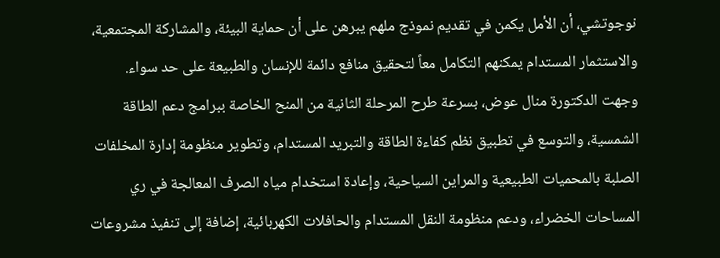نوجوتشي، أن الأمل يكمن في تقديم نموذج ملهم يبرهن على أن حماية البيئة، والمشاركة المجتمعية، والاستثمار المستدام يمكنهم التكامل معاً لتحقيق منافع دائمة للإنسان والطبيعة على حد سواء.
وجهت الدكتورة منال عوض، بسرعة طرح المرحلة الثانية من المنح الخاصة ببرامج دعم الطاقة الشمسية، والتوسع في تطبيق نظم كفاءة الطاقة والتبريد المستدام، وتطوير منظومة إدارة المخلفات الصلبة بالمحميات الطبيعية والمراين السياحية، وإعادة استخدام مياه الصرف المعالجة في ري المساحات الخضراء، ودعم منظومة النقل المستدام والحافلات الكهربائية، إضافة إلى تنفيذ مشروعات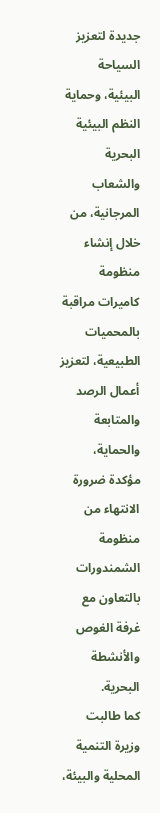جديدة لتعزيز السياحة البيئية، وحماية النظم البيئية البحرية والشعاب المرجانية، من خلال إنشاء منظومة كاميرات مراقبة بالمحميات الطبيعية، لتعزيز أعمال الرصد والمتابعة والحماية، مؤكدة ضرورة الانتهاء من منظومة الشمندورات بالتعاون مع غرفة الغوص والأنشطة البحرية.
كما طالبت وزيرة التنمية المحلية والبيئة،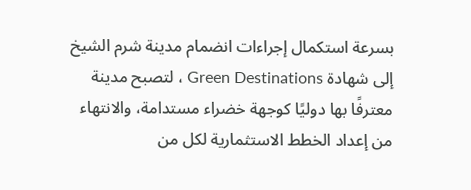بسرعة استكمال إجراءات انضمام مدينة شرم الشيخ إلى شهادة Green Destinations ، لتصبح مدينة معترفًا بها دوليًا كوجهة خضراء مستدامة، والانتهاء من إعداد الخطط الاستثمارية لكل من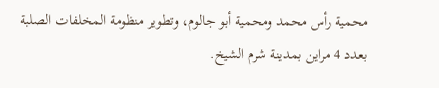محمية رأس محمد ومحمية أبو جالوم، وتطوير منظومة المخلفات الصلبة بعدد 4 مراين بمدينة شرم الشيخ.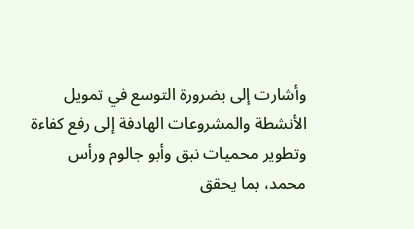وأشارت إلى بضرورة التوسع في تمويل الأنشطة والمشروعات الهادفة إلى رفع كفاءة وتطوير محميات نبق وأبو جالوم ورأس محمد، بما يحقق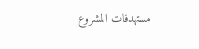مستهدفات المشروع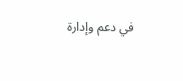في دعم وإدارة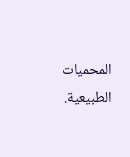المحميات الطبيعية.